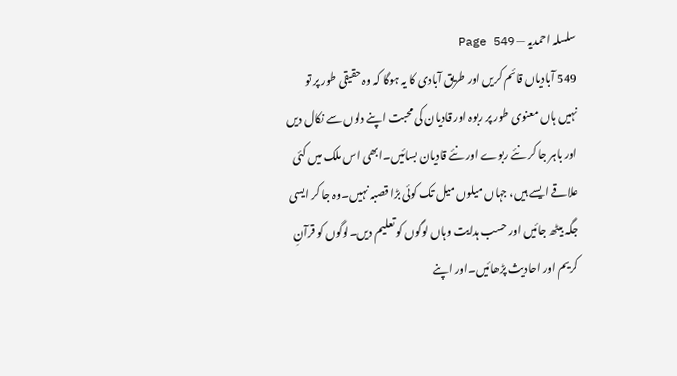سلسلہ احمدیہ — Page 549
549 آبادیاں قائم کریں اور طریق آبادی کا یہ ہوگا کہ وہ حقیقی طور پر تو نہیں ہاں معنوی طور پر ربوہ اور قادیان کی محبت اپنے دلوں سے نکال دیں اور باہر جا کر نئے ربوے اور نئے قادیان بسائیں۔ابھی اس ملک میں کئی علاقے ایسے ہیں، جہاں میلوں میل تک کوئی بڑا قصبہ نہیں۔وہ جا کر ایسی جگہ بیٹھ جائیں اور حسب ہدایت وہاں لوگوں کو تعلیم دیں۔لوگوں کو قرآنِ کریم اور احادیث پڑھائیں۔اور اپنے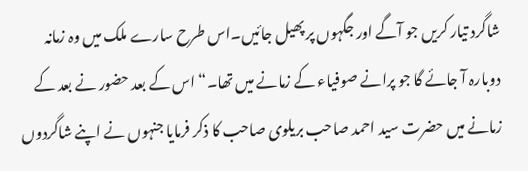شاگرد تیار کریں جو آگے اور جگہوں پر پھیل جائیں۔اس طرح سارے ملک میں وہ زمانہ دوبارہ آ جائے گا جو پرانے صوفیاء کے زمانے میں تھا۔“ اس کے بعد حضور نے بعد کے زمانے میں حضرت سید احمد صاحب بریلوی صاحب کا ذکر فرمایا جنہوں نے اپنے شاگردوں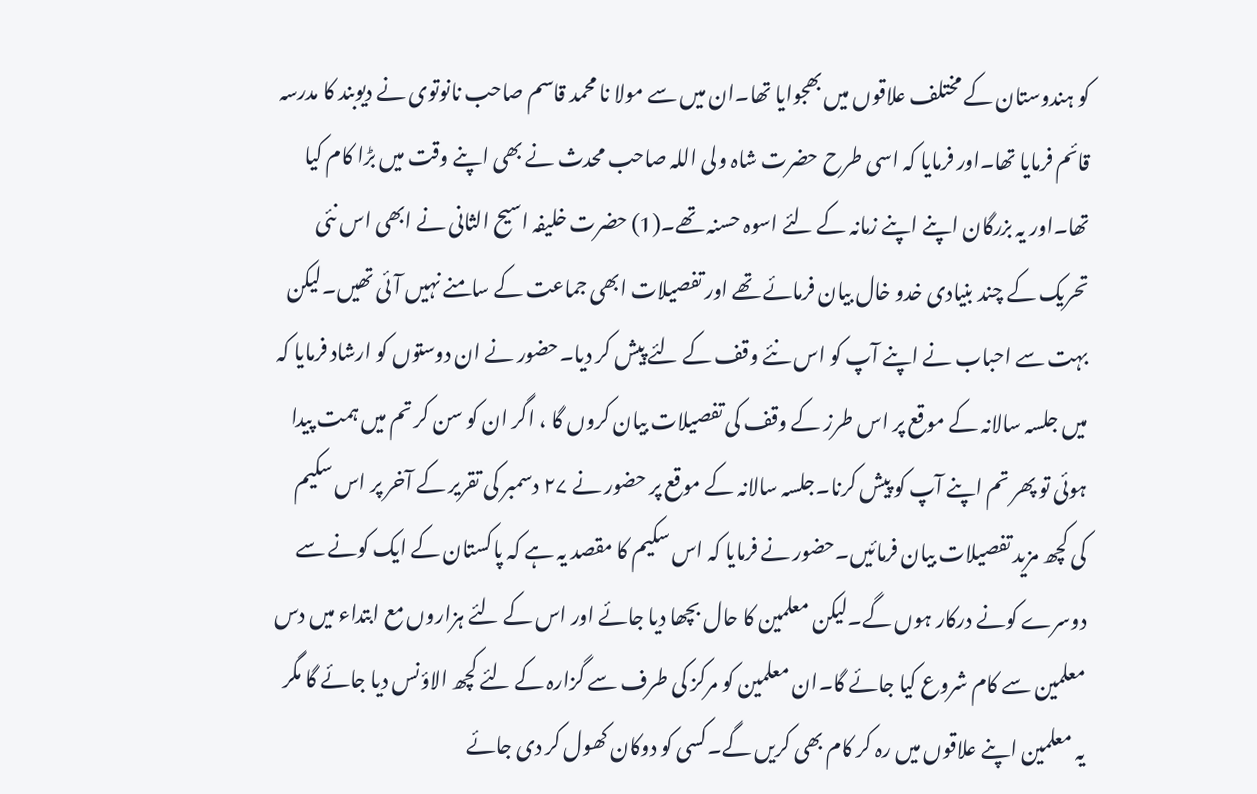کو ہندوستان کے مختلف علاقوں میں بھجوایا تھا۔ان میں سے مولا نا محمد قاسم صاحب نانوتوی نے دیوبند کا مدرسہ قائم فرمایا تھا۔اور فرمایا کہ اسی طرح حضرت شاہ ولی اللہ صاحب محدث نے بھی اپنے وقت میں بڑا کام کیا تھا۔اور یہ بزرگان اپنے اپنے زمانہ کے لئے اسوہ حسنہ تھے۔(1) حضرت خلیفہ اسیح الثانی نے ابھی اس نئی تحریک کے چند بنیادی خدو خال بیان فرمائے تھے اور تفصیلات ابھی جماعت کے سامنے نہیں آئی تھیں۔لیکن بہت سے احباب نے اپنے آپ کو اس نئے وقف کے لئے پیش کر دیا۔حضور نے ان دوستوں کو ارشاد فرمایا کہ میں جلسہ سالانہ کے موقع پر اس طرز کے وقف کی تفصیلات بیان کروں گا ، اگر ان کو سن کر تم میں ہمت پیدا ہوئی تو پھر تم اپنے آپ کو پیش کرنا۔جلسہ سالانہ کے موقع پر حضور نے ۲۷ دسمبر کی تقریر کے آخر پر اس سکیم کی کچھ مزید تفصیلات بیان فرمائیں۔حضور نے فرمایا کہ اس سکیم کا مقصد یہ ہے کہ پاکستان کے ایک کونے سے دوسرے کونے درکار ہوں گے۔لیکن معلمین کا حال بچھا دیا جائے اور اس کے لئے ہزاروں مع ابتداء میں دس معلمین سے کام شروع کیا جائے گا۔ان معلمین کو مرکز کی طرف سے گزارہ کے لئے کچھ الاؤنس دیا جائے گا مگر یہ معلمین اپنے علاقوں میں رہ کر کام بھی کریں گے۔کسی کو دوکان کھول کر دی جائے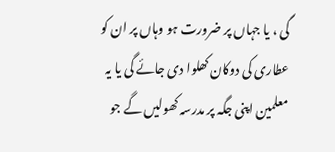گی ، یا جہاں پر ضرورت ہو وہاں پر ان کو عطاری کی دوکان کھلوا دی جائے گی یا یہ معلمین اپنی جگہ پر مدرسہ کھولیں گے جو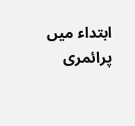ابتداء میں پرائمری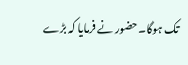تک ہوگا۔حضور نے فرمایا کہ بڑے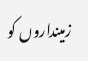زمینداروں کو